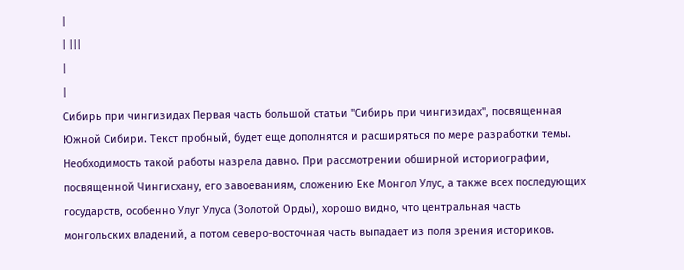|
| |||
|
|
Сибирь при чингизидах Первая часть большой статьи "Сибирь при чингизидах", посвященная Южной Сибири. Текст пробный, будет еще дополнятся и расширяться по мере разработки темы. Необходимость такой работы назрела давно. При рассмотрении обширной историографии, посвященной Чингисхану, его завоеваниям, сложению Еке Монгол Улус, а также всех последующих государств, особенно Улуг Улуса (Золотой Орды), хорошо видно, что центральная часть монгольских владений, а потом северо-восточная часть выпадает из поля зрения историков.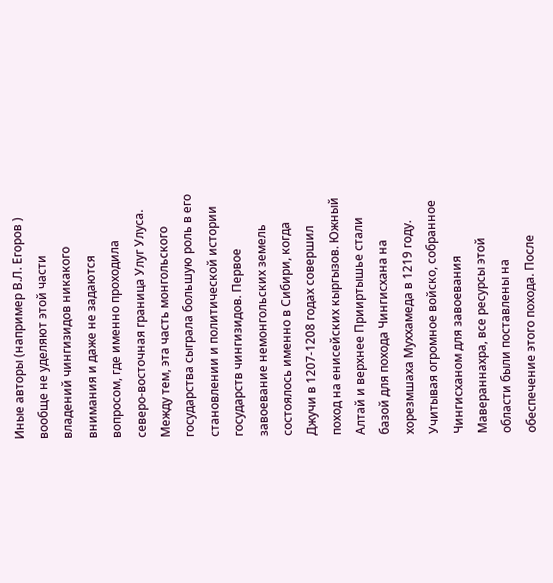Иные авторы (например В.Л. Егоров ) вообще не уделяют этой части владений чингизидов никакого внимания и даже не задаются вопросом, где именно проходила северо-восточная граница Улуг Улуса. Между тем, эта часть монгольского государства сыграла большую роль в его становлении и политической истории государств чингизидов. Первое завоевание немонгольских земель состоялось именно в Сибири, когда Джучи в 1207-1208 годах совершил поход на енисейских кыргызов. Южный Алтай и верхнее Прииртышье стали базой для похода Чингисхана на хорезмшаха Муххамеда в 1219 году. Учитывая огромное войско, собранное Чингисханом для завоевания Мавераннахра, все ресурсы этой области были поставлены на обеспечение этого похода. После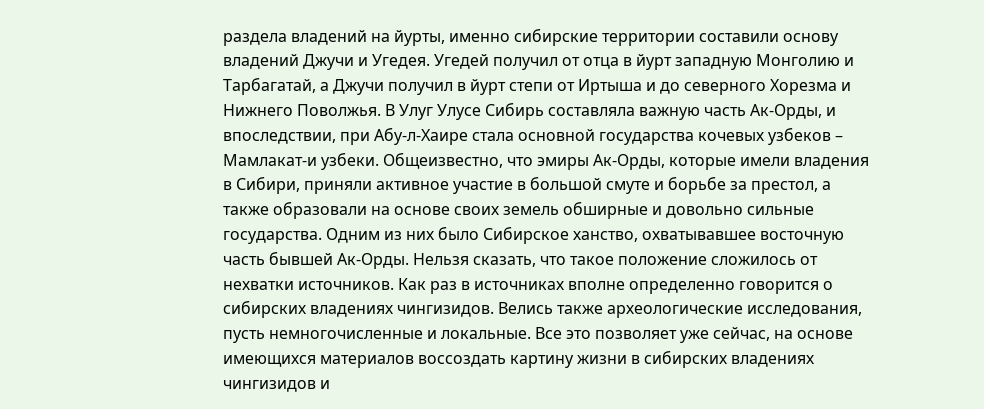раздела владений на йурты, именно сибирские территории составили основу владений Джучи и Угедея. Угедей получил от отца в йурт западную Монголию и Тарбагатай, а Джучи получил в йурт степи от Иртыша и до северного Хорезма и Нижнего Поволжья. В Улуг Улусе Сибирь составляла важную часть Ак-Орды, и впоследствии, при Абу-л-Хаире стала основной государства кочевых узбеков – Мамлакат-и узбеки. Общеизвестно, что эмиры Ак-Орды, которые имели владения в Сибири, приняли активное участие в большой смуте и борьбе за престол, а также образовали на основе своих земель обширные и довольно сильные государства. Одним из них было Сибирское ханство, охватывавшее восточную часть бывшей Ак-Орды. Нельзя сказать, что такое положение сложилось от нехватки источников. Как раз в источниках вполне определенно говорится о сибирских владениях чингизидов. Велись также археологические исследования, пусть немногочисленные и локальные. Все это позволяет уже сейчас, на основе имеющихся материалов воссоздать картину жизни в сибирских владениях чингизидов и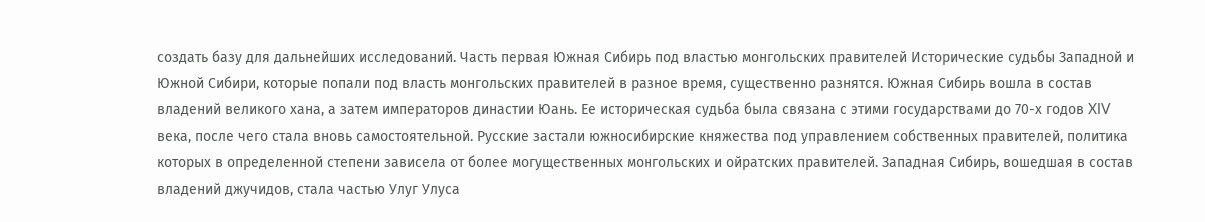создать базу для дальнейших исследований. Часть первая Южная Сибирь под властью монгольских правителей Исторические судьбы Западной и Южной Сибири, которые попали под власть монгольских правителей в разное время, существенно разнятся. Южная Сибирь вошла в состав владений великого хана, а затем императоров династии Юань. Ее историческая судьба была связана с этими государствами до 70-х годов XIV века, после чего стала вновь самостоятельной. Русские застали южносибирские княжества под управлением собственных правителей, политика которых в определенной степени зависела от более могущественных монгольских и ойратских правителей. Западная Сибирь, вошедшая в состав владений джучидов, стала частью Улуг Улуса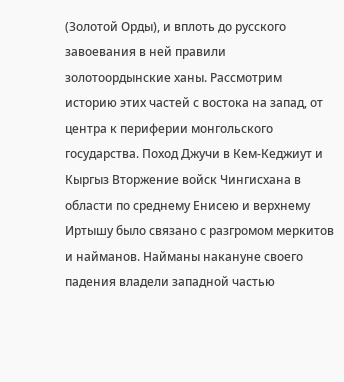(Золотой Орды), и вплоть до русского завоевания в ней правили золотоордынские ханы. Рассмотрим историю этих частей с востока на запад, от центра к периферии монгольского государства. Поход Джучи в Кем-Кеджиут и Кыргыз Вторжение войск Чингисхана в области по среднему Енисею и верхнему Иртышу было связано с разгромом меркитов и найманов. Найманы накануне своего падения владели западной частью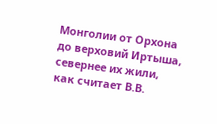Монголии от Орхона до верховий Иртыша, севернее их жили, как считает В.В.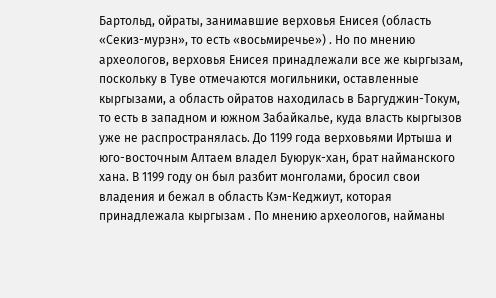Бартольд, ойраты, занимавшие верховья Енисея (область «Секиз-мурэн», то есть «восьмиречье») . Но по мнению археологов, верховья Енисея принадлежали все же кыргызам, поскольку в Туве отмечаются могильники, оставленные кыргызами, а область ойратов находилась в Баргуджин-Токум, то есть в западном и южном Забайкалье, куда власть кыргызов уже не распространялась. До 1199 года верховьями Иртыша и юго-восточным Алтаем владел Буюрук-хан, брат найманского хана. В 1199 году он был разбит монголами, бросил свои владения и бежал в область Кэм-Кеджиут, которая принадлежала кыргызам . По мнению археологов, найманы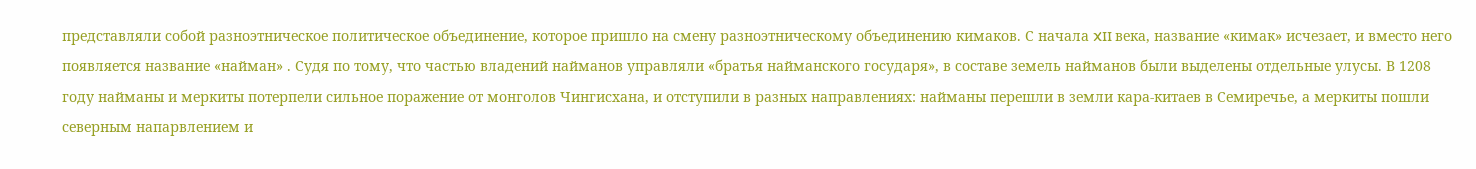представляли собой разноэтническое политическое объединение, которое пришло на смену разноэтническому объединению кимаков. С начала XII века, название «кимак» исчезает, и вместо него появляется название «найман» . Судя по тому, что частью владений найманов управляли «братья найманского государя», в составе земель найманов были выделены отдельные улусы. В 1208 году найманы и меркиты потерпели сильное поражение от монголов Чингисхана, и отступили в разных направлениях: найманы перешли в земли кара-китаев в Семиречье, а меркиты пошли северным напарвлением и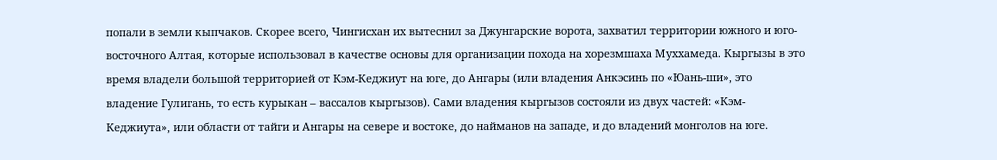попали в земли кыпчаков. Скорее всего, Чингисхан их вытеснил за Джунгарские ворота, захватил территории южного и юго-восточного Алтая, которые использовал в качестве основы для организации похода на хорезмшаха Муххамеда. Кыргызы в это время владели большой территорией от Кэм-Кеджиут на юге, до Ангары (или владения Анкэсинь по «Юань-ши», это владение Гулигань, то есть курыкан – вассалов кыргызов). Сами владения кыргызов состояли из двух частей: «Кэм-Кеджиута», или области от тайги и Ангары на севере и востоке, до найманов на западе, и до владений монголов на юге.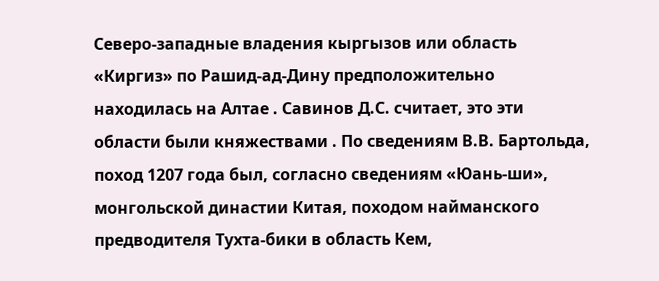Северо-западные владения кыргызов или область «Киргиз» по Рашид-ад-Дину предположительно находилась на Алтае . Савинов Д.С. считает, это эти области были княжествами . По сведениям В.В. Бартольда, поход 1207 года был, согласно сведениям «Юань-ши», монгольской династии Китая, походом найманского предводителя Тухта-бики в область Кем,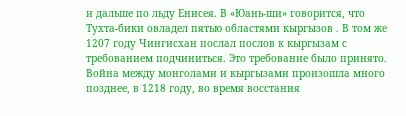и дальше по льду Енисея. В «Юань-ши» говорится, что Тухта-бики овладел пятью областями кыргызов . В том же 1207 году Чингисхан послал послов к кыргызам с требованием подчиниться. Это требование было принято. Война между монголами и кыргызами произошла много позднее, в 1218 году, во время восстания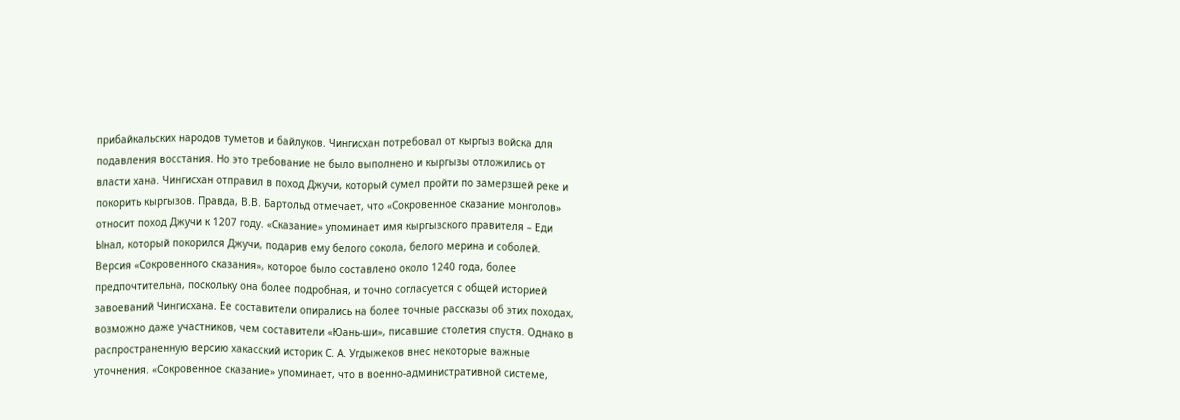прибайкальских народов туметов и байлуков. Чингисхан потребовал от кыргыз войска для подавления восстания. Но это требование не было выполнено и кыргызы отложились от власти хана. Чингисхан отправил в поход Джучи, который сумел пройти по замерзшей реке и покорить кыргызов. Правда, В.В. Бартольд отмечает, что «Сокровенное сказание монголов» относит поход Джучи к 1207 году. «Сказание» упоминает имя кыргызского правителя – Еди Ынал, который покорился Джучи, подарив ему белого сокола, белого мерина и соболей. Версия «Сокровенного сказания», которое было составлено около 1240 года, более предпочтительна, поскольку она более подробная, и точно согласуется с общей историей завоеваний Чингисхана. Ее составители опирались на более точные рассказы об этих походах, возможно даже участников, чем составители «Юань-ши», писавшие столетия спустя. Однако в распространенную версию хакасский историк С. А. Угдыжеков внес некоторые важные уточнения. «Сокровенное сказание» упоминает, что в военно-административной системе,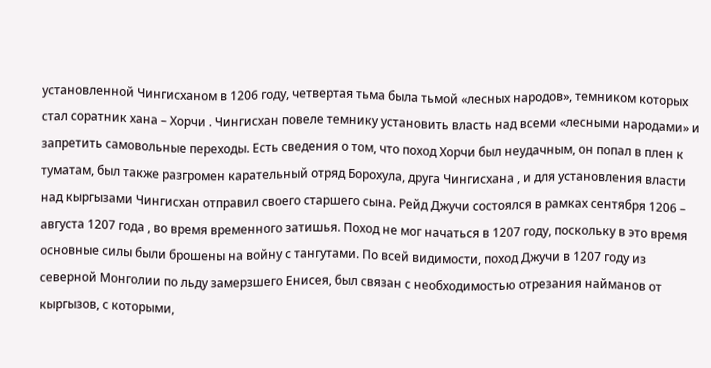установленной Чингисханом в 1206 году, четвертая тьма была тьмой «лесных народов», темником которых стал соратник хана – Хорчи . Чингисхан повеле темнику установить власть над всеми «лесными народами» и запретить самовольные переходы. Есть сведения о том, что поход Хорчи был неудачным, он попал в плен к туматам, был также разгромен карательный отряд Борохула, друга Чингисхана , и для установления власти над кыргызами Чингисхан отправил своего старшего сына. Рейд Джучи состоялся в рамках сентября 1206 – августа 1207 года , во время временного затишья. Поход не мог начаться в 1207 году, поскольку в это время основные силы были брошены на войну с тангутами. По всей видимости, поход Джучи в 1207 году из северной Монголии по льду замерзшего Енисея, был связан с необходимостью отрезания найманов от кыргызов, с которыми,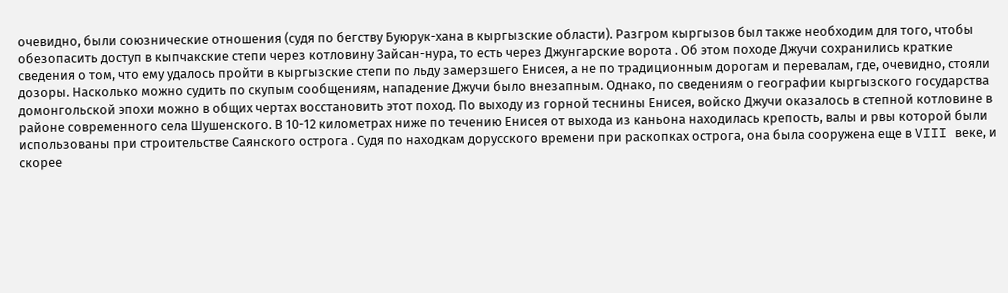очевидно, были союзнические отношения (судя по бегству Буюрук-хана в кыргызские области). Разгром кыргызов был также необходим для того, чтобы обезопасить доступ в кыпчакские степи через котловину Зайсан-нура, то есть через Джунгарские ворота . Об этом походе Джучи сохранились краткие сведения о том, что ему удалось пройти в кыргызские степи по льду замерзшего Енисея, а не по традиционным дорогам и перевалам, где, очевидно, стояли дозоры. Насколько можно судить по скупым сообщениям, нападение Джучи было внезапным. Однако, по сведениям о географии кыргызского государства домонгольской эпохи можно в общих чертах восстановить этот поход. По выходу из горной теснины Енисея, войско Джучи оказалось в степной котловине в районе современного села Шушенского. В 10-12 километрах ниже по течению Енисея от выхода из каньона находилась крепость, валы и рвы которой были использованы при строительстве Саянского острога . Судя по находкам дорусского времени при раскопках острога, она была сооружена еще в VIII веке, и скорее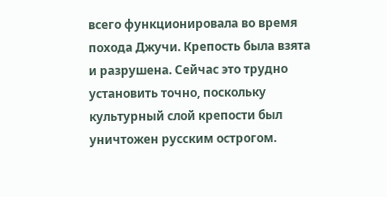всего функционировала во время похода Джучи. Крепость была взята и разрушена. Сейчас это трудно установить точно, поскольку культурный слой крепости был уничтожен русским острогом.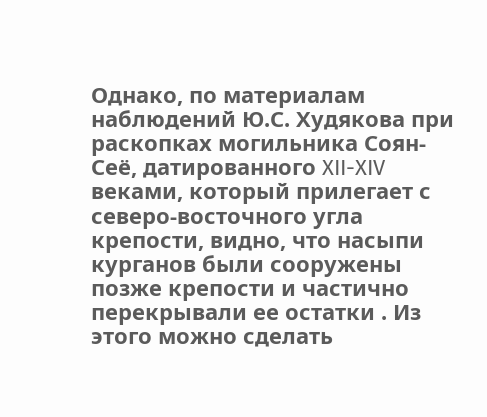Однако, по материалам наблюдений Ю.С. Худякова при раскопках могильника Соян-Сеё, датированного XII-XIV веками, который прилегает с северо-восточного угла крепости, видно, что насыпи курганов были сооружены позже крепости и частично перекрывали ее остатки . Из этого можно сделать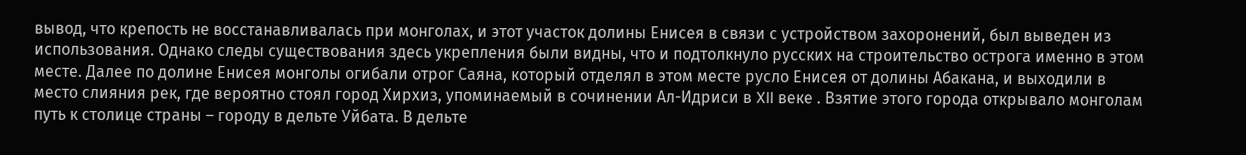вывод, что крепость не восстанавливалась при монголах, и этот участок долины Енисея в связи с устройством захоронений, был выведен из использования. Однако следы существования здесь укрепления были видны, что и подтолкнуло русских на строительство острога именно в этом месте. Далее по долине Енисея монголы огибали отрог Саяна, который отделял в этом месте русло Енисея от долины Абакана, и выходили в место слияния рек, где вероятно стоял город Хирхиз, упоминаемый в сочинении Ал-Идриси в XII веке . Взятие этого города открывало монголам путь к столице страны – городу в дельте Уйбата. В дельте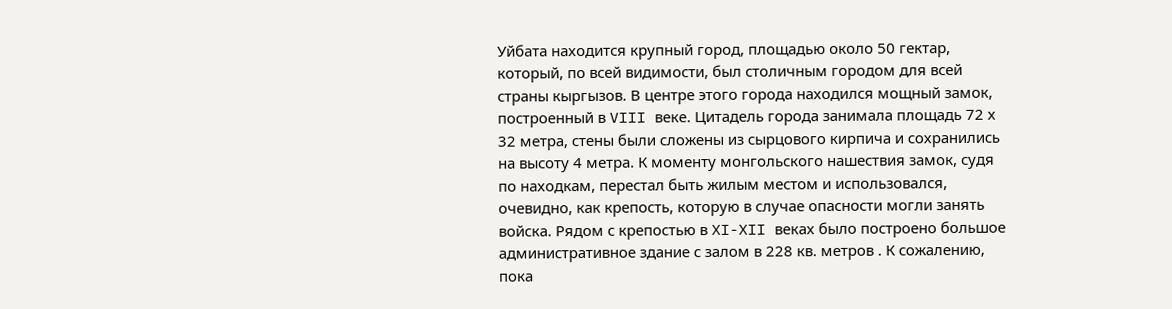Уйбата находится крупный город, площадью около 50 гектар, который, по всей видимости, был столичным городом для всей страны кыргызов. В центре этого города находился мощный замок, построенный в VIII веке. Цитадель города занимала площадь 72 х 32 метра, стены были сложены из сырцового кирпича и сохранились на высоту 4 метра. К моменту монгольского нашествия замок, судя по находкам, перестал быть жилым местом и использовался, очевидно, как крепость, которую в случае опасности могли занять войска. Рядом с крепостью в XI-XII веках было построено большое административное здание с залом в 228 кв. метров . К сожалению, пока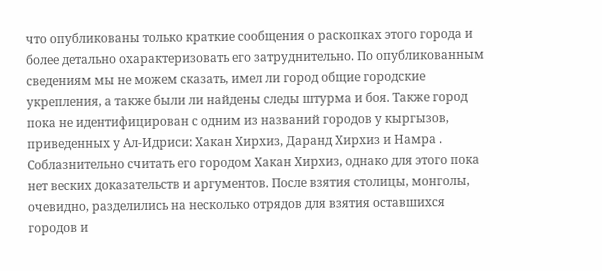что опубликованы только краткие сообщения о раскопках этого города и более детально охарактеризовать его затруднительно. По опубликованным сведениям мы не можем сказать, имел ли город общие городские укрепления, а также были ли найдены следы штурма и боя. Также город пока не идентифицирован с одним из названий городов у кыргызов, приведенных у Ал-Идриси: Хакан Хирхиз, Даранд Хирхиз и Намра . Соблазнительно считать его городом Хакан Хирхиз, однако для этого пока нет веских доказательств и аргументов. После взятия столицы, монголы, очевидно, разделились на несколько отрядов для взятия оставшихся городов и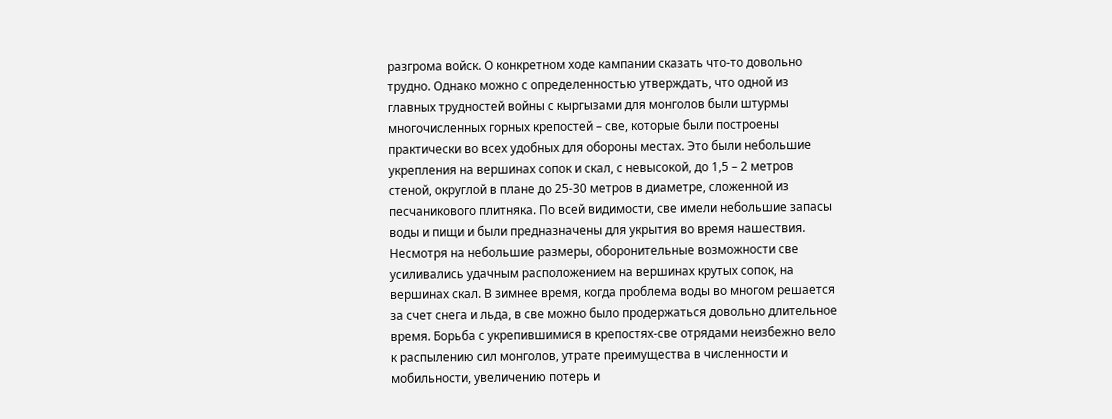разгрома войск. О конкретном ходе кампании сказать что-то довольно трудно. Однако можно с определенностью утверждать, что одной из главных трудностей войны с кыргызами для монголов были штурмы многочисленных горных крепостей – све, которые были построены практически во всех удобных для обороны местах. Это были небольшие укрепления на вершинах сопок и скал, с невысокой, до 1,5 – 2 метров стеной, округлой в плане до 25-30 метров в диаметре, сложенной из песчаникового плитняка. По всей видимости, све имели небольшие запасы воды и пищи и были предназначены для укрытия во время нашествия. Несмотря на небольшие размеры, оборонительные возможности све усиливались удачным расположением на вершинах крутых сопок, на вершинах скал. В зимнее время, когда проблема воды во многом решается за счет снега и льда, в све можно было продержаться довольно длительное время. Борьба с укрепившимися в крепостях-све отрядами неизбежно вело к распылению сил монголов, утрате преимущества в численности и мобильности, увеличению потерь и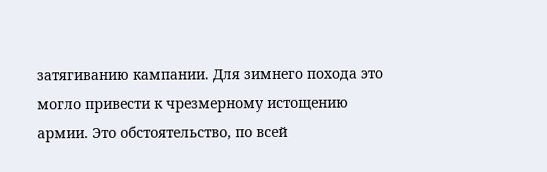затягиванию кампании. Для зимнего похода это могло привести к чрезмерному истощению армии. Это обстоятельство, по всей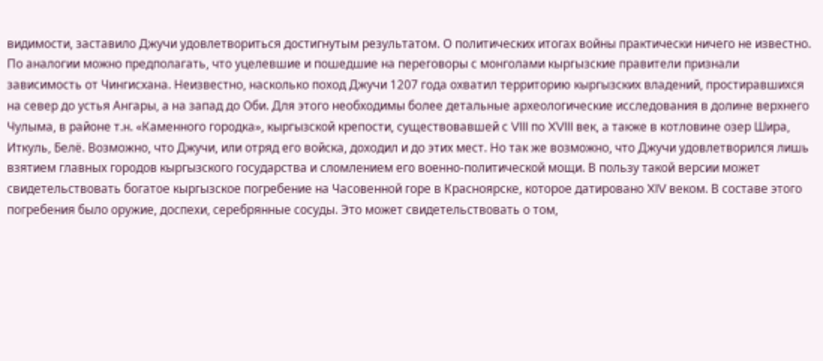видимости, заставило Джучи удовлетвориться достигнутым результатом. О политических итогах войны практически ничего не известно. По аналогии можно предполагать, что уцелевшие и пошедшие на переговоры с монголами кыргызские правители признали зависимость от Чингисхана. Неизвестно, насколько поход Джучи 1207 года охватил территорию кыргызских владений, простиравшихся на север до устья Ангары, а на запад до Оби. Для этого необходимы более детальные археологические исследования в долине верхнего Чулыма, в районе т.н. «Каменного городка», кыргызской крепости, существовавшей с VIII по XVIII век, а также в котловине озер Шира, Иткуль, Белё. Возможно, что Джучи, или отряд его войска, доходил и до этих мест. Но так же возможно, что Джучи удовлетворился лишь взятием главных городов кыргызского государства и сломлением его военно-политической мощи. В пользу такой версии может свидетельствовать богатое кыргызское погребение на Часовенной горе в Красноярске, которое датировано XIV веком. В составе этого погребения было оружие, доспехи, серебрянные сосуды. Это может свидетельствовать о том,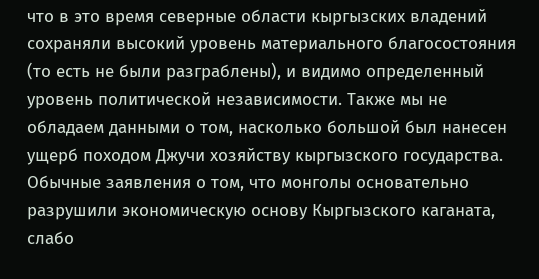что в это время северные области кыргызских владений сохраняли высокий уровень материального благосостояния (то есть не были разграблены), и видимо определенный уровень политической независимости. Также мы не обладаем данными о том, насколько большой был нанесен ущерб походом Джучи хозяйству кыргызского государства. Обычные заявления о том, что монголы основательно разрушили экономическую основу Кыргызского каганата, слабо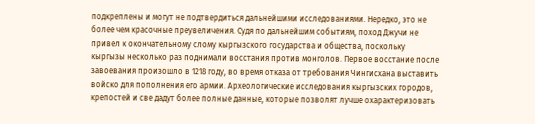подкреплены и могут не подтвердиться дальнейшими исследованиями. Нередко, это не более чем красочные преувеличения. Судя по дальнейшим событиям, поход Джучи не привел к окончательному слому кыргызского государства и общества, поскольку кыргызы несколько раз поднимали восстания против монголов. Первое восстание после завоевания произошло в 1218 году, во время отказа от требования Чингисхана выставить войско для пополнения его армии. Археологические исследования кыргызских городов, крепостей и све дадут более полные данные, которые позволят лучше охарактеризовать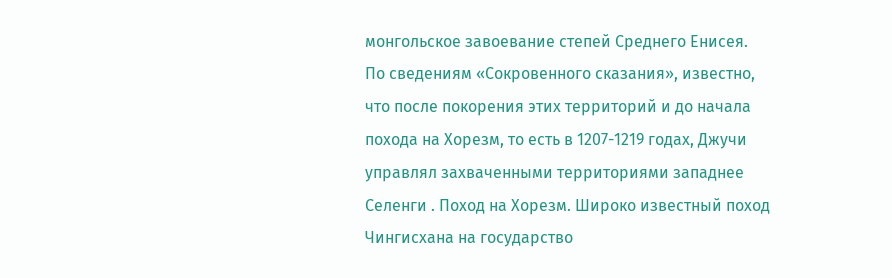монгольское завоевание степей Среднего Енисея. По сведениям «Сокровенного сказания», известно, что после покорения этих территорий и до начала похода на Хорезм, то есть в 1207-1219 годах, Джучи управлял захваченными территориями западнее Селенги . Поход на Хорезм. Широко известный поход Чингисхана на государство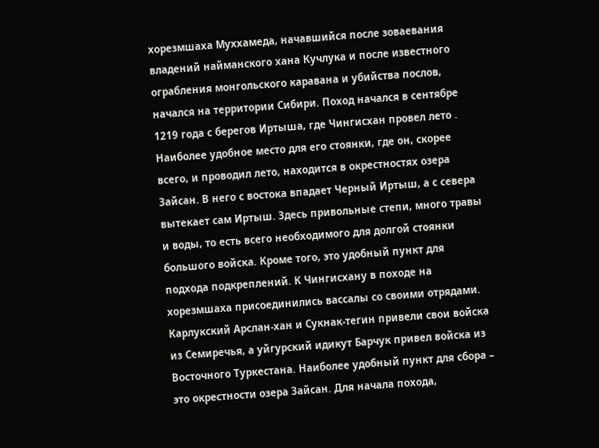хорезмшаха Муххамеда, начавшийся после зоваевания владений найманского хана Кучлука и после известного ограбления монгольского каравана и убийства послов, начался на территории Сибири. Поход начался в сентябре 1219 года с берегов Иртыша, где Чингисхан провел лето . Наиболее удобное место для его стоянки, где он, скорее всего, и проводил лето, находится в окрестностях озера Зайсан. В него с востока впадает Черный Иртыш, а с севера вытекает сам Иртыш. Здесь привольные степи, много травы и воды, то есть всего необходимого для долгой стоянки большого войска. Кроме того, это удобный пункт для подхода подкреплений. К Чингисхану в походе на хорезмшаха присоединились вассалы со своими отрядами. Карлукский Арслан-хан и Сукнак-тегин привели свои войска из Семиречья, а уйгурский идикут Барчук привел войска из Восточного Туркестана. Наиболее удобный пункт для сбора – это окрестности озера Зайсан. Для начала похода,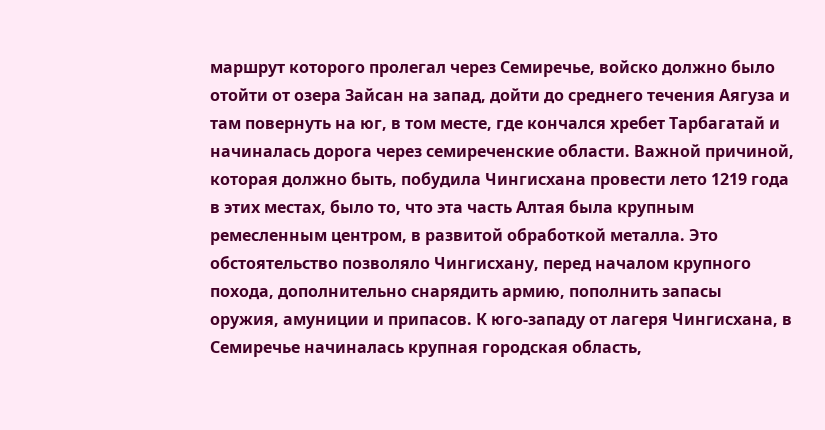маршрут которого пролегал через Семиречье, войско должно было отойти от озера Зайсан на запад, дойти до среднего течения Аягуза и там повернуть на юг, в том месте, где кончался хребет Тарбагатай и начиналась дорога через семиреченские области. Важной причиной, которая должно быть, побудила Чингисхана провести лето 1219 года в этих местах, было то, что эта часть Алтая была крупным ремесленным центром, в развитой обработкой металла. Это обстоятельство позволяло Чингисхану, перед началом крупного похода, дополнительно снарядить армию, пополнить запасы оружия, амуниции и припасов. К юго-западу от лагеря Чингисхана, в Семиречье начиналась крупная городская область,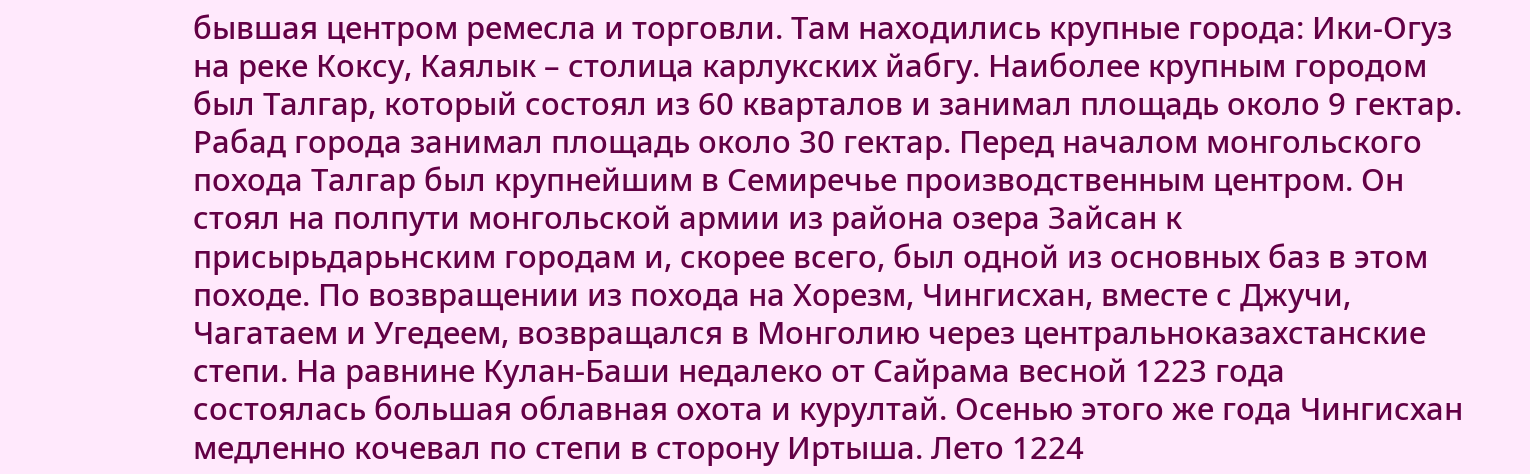бывшая центром ремесла и торговли. Там находились крупные города: Ики-Огуз на реке Коксу, Каялык – столица карлукских йабгу. Наиболее крупным городом был Талгар, который состоял из 60 кварталов и занимал площадь около 9 гектар. Рабад города занимал площадь около 30 гектар. Перед началом монгольского похода Талгар был крупнейшим в Семиречье производственным центром. Он стоял на полпути монгольской армии из района озера Зайсан к присырьдарьнским городам и, скорее всего, был одной из основных баз в этом походе. По возвращении из похода на Хорезм, Чингисхан, вместе с Джучи, Чагатаем и Угедеем, возвращался в Монголию через центральноказахстанские степи. На равнине Кулан-Баши недалеко от Сайрама весной 1223 года состоялась большая облавная охота и курултай. Осенью этого же года Чингисхан медленно кочевал по степи в сторону Иртыша. Лето 1224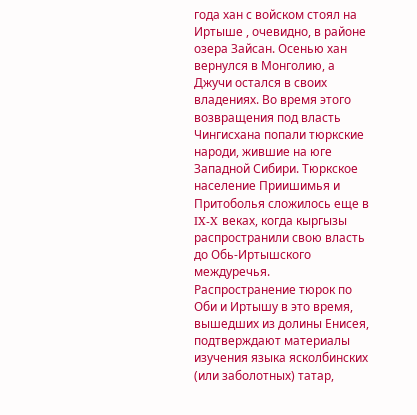года хан с войском стоял на Иртыше , очевидно, в районе озера Зайсан. Осенью хан вернулся в Монголию, а Джучи остался в своих владениях. Во время этого возвращения под власть Чингисхана попали тюркские народи, жившие на юге Западной Сибири. Тюркское население Приишимья и Притоболья сложилось еще в IX-X веках, когда кыргызы распространили свою власть до Обь-Иртышского междуречья. Распространение тюрок по Оби и Иртышу в это время, вышедших из долины Енисея, подтверждают материалы изучения языка ясколбинских (или заболотных) татар,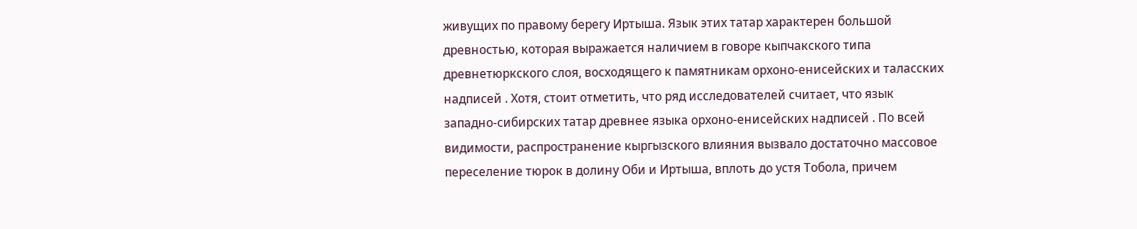живущих по правому берегу Иртыша. Язык этих татар характерен большой древностью, которая выражается наличием в говоре кыпчакского типа древнетюркского слоя, восходящего к памятникам орхоно-енисейских и таласских надписей . Хотя, стоит отметить, что ряд исследователей считает, что язык западно-сибирских татар древнее языка орхоно-енисейских надписей . По всей видимости, распространение кыргызского влияния вызвало достаточно массовое переселение тюрок в долину Оби и Иртыша, вплоть до устя Тобола, причем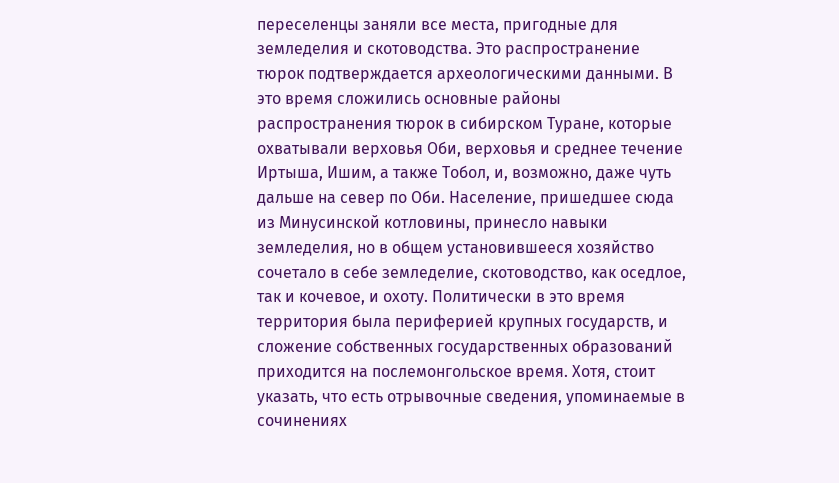переселенцы заняли все места, пригодные для земледелия и скотоводства. Это распространение тюрок подтверждается археологическими данными. В это время сложились основные районы распространения тюрок в сибирском Туране, которые охватывали верховья Оби, верховья и среднее течение Иртыша, Ишим, а также Тобол, и, возможно, даже чуть дальше на север по Оби. Население, пришедшее сюда из Минусинской котловины, принесло навыки земледелия, но в общем установившееся хозяйство сочетало в себе земледелие, скотоводство, как оседлое, так и кочевое, и охоту. Политически в это время территория была периферией крупных государств, и сложение собственных государственных образований приходится на послемонгольское время. Хотя, стоит указать, что есть отрывочные сведения, упоминаемые в сочинениях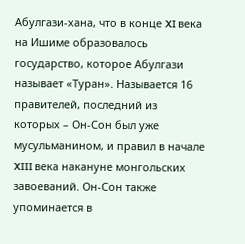Абулгази-хана, что в конце XI века на Ишиме образовалось государство, которое Абулгази называет «Туран». Называется 16 правителей, последний из которых – Он-Сон был уже мусульманином, и правил в начале XIII века накануне монгольских завоеваний. Он-Сон также упоминается в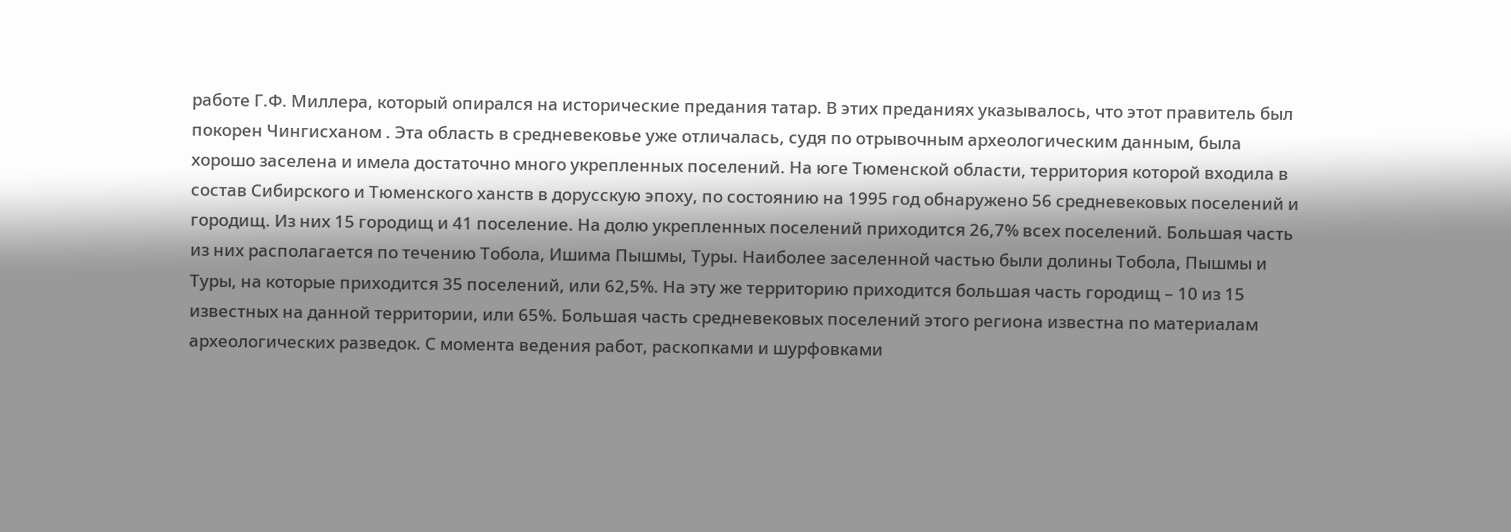работе Г.Ф. Миллера, который опирался на исторические предания татар. В этих преданиях указывалось, что этот правитель был покорен Чингисханом . Эта область в средневековье уже отличалась, судя по отрывочным археологическим данным, была хорошо заселена и имела достаточно много укрепленных поселений. На юге Тюменской области, территория которой входила в состав Сибирского и Тюменского ханств в дорусскую эпоху, по состоянию на 1995 год обнаружено 56 средневековых поселений и городищ. Из них 15 городищ и 41 поселение. На долю укрепленных поселений приходится 26,7% всех поселений. Большая часть из них располагается по течению Тобола, Ишима Пышмы, Туры. Наиболее заселенной частью были долины Тобола, Пышмы и Туры, на которые приходится 35 поселений, или 62,5%. На эту же территорию приходится большая часть городищ – 10 из 15 известных на данной территории, или 65%. Большая часть средневековых поселений этого региона известна по материалам археологических разведок. С момента ведения работ, раскопками и шурфовками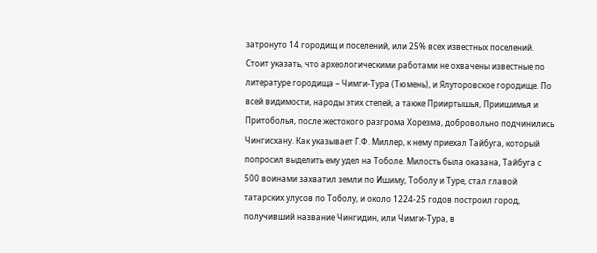затронуто 14 городищ и поселений, или 25% всех известных поселений. Стоит указать, что археологическими работами не охвачены известные по литературе городища – Чимги-Тура (Тюмень), и Ялуторовское городище. По всей видимости, народы этих степей, а также Прииртышья, Приишимья и Притоболья, после жестокого разгрома Хорезма, добровольно подчинились Чингисхану. Как указывает Г.Ф. Миллер, к нему приехал Тайбуга, который попросил выделить ему удел на Тоболе. Милость была оказана, Тайбуга с 500 воинами захватил земли по Ишиму, Тоболу и Туре, стал главой татарских улусов по Тоболу, и около 1224-25 годов построил город, получивший название Чингидин, или Чимги-Тура, в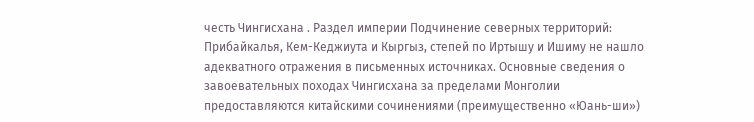честь Чингисхана . Раздел империи Подчинение северных территорий: Прибайкалья, Кем-Кеджиута и Кыргыз, степей по Иртышу и Ишиму не нашло адекватного отражения в письменных источниках. Основные сведения о завоевательных походах Чингисхана за пределами Монголии предоставляются китайскими сочинениями (преимущественно «Юань-ши»)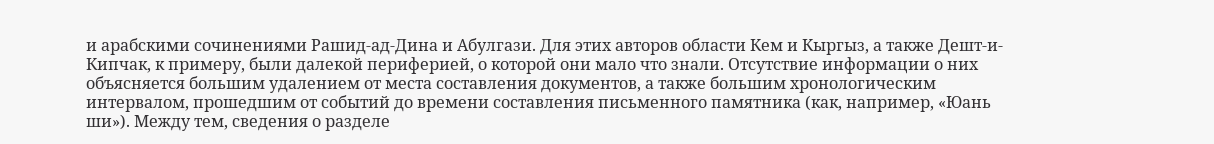и арабскими сочинениями Рашид-ад-Дина и Абулгази. Для этих авторов области Кем и Кыргыз, а также Дешт-и-Кипчак, к примеру, были далекой периферией, о которой они мало что знали. Отсутствие информации о них объясняется большим удалением от места составления документов, а также большим хронологическим интервалом, прошедшим от событий до времени составления письменного памятника (как, например, «Юань ши»). Между тем, сведения о разделе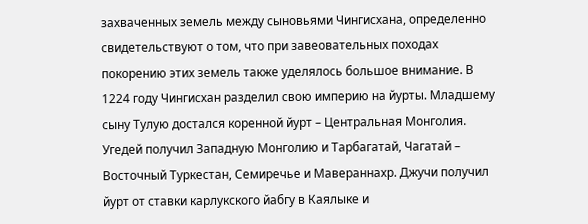захваченных земель между сыновьями Чингисхана, определенно свидетельствуют о том, что при завеовательных походах покорению этих земель также уделялось большое внимание. В 1224 году Чингисхан разделил свою империю на йурты. Младшему сыну Тулую достался коренной йурт – Центральная Монголия. Угедей получил Западную Монголию и Тарбагатай, Чагатай – Восточный Туркестан, Семиречье и Мавераннахр. Джучи получил йурт от ставки карлукского йабгу в Каялыке и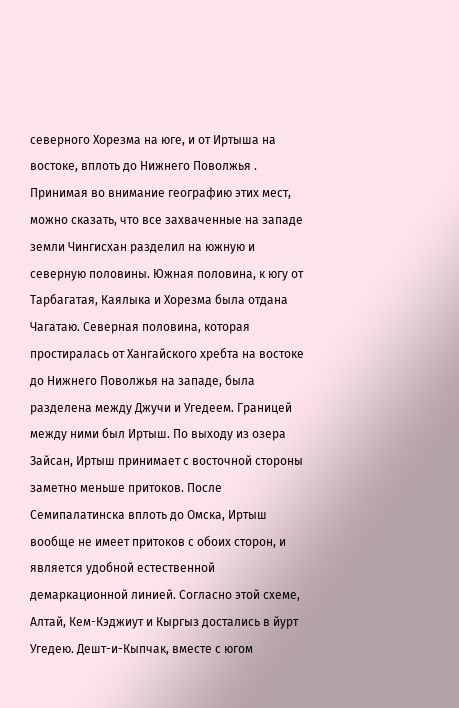северного Хорезма на юге, и от Иртыша на востоке, вплоть до Нижнего Поволжья . Принимая во внимание географию этих мест, можно сказать, что все захваченные на западе земли Чингисхан разделил на южную и северную половины. Южная половина, к югу от Тарбагатая, Каялыка и Хорезма была отдана Чагатаю. Северная половина, которая простиралась от Хангайского хребта на востоке до Нижнего Поволжья на западе, была разделена между Джучи и Угедеем. Границей между ними был Иртыш. По выходу из озера Зайсан, Иртыш принимает с восточной стороны заметно меньше притоков. После Семипалатинска вплоть до Омска, Иртыш вообще не имеет притоков с обоих сторон, и является удобной естественной демаркационной линией. Согласно этой схеме, Алтай, Кем-Кэджиут и Кыргыз достались в йурт Угедею. Дешт-и-Кыпчак, вместе с югом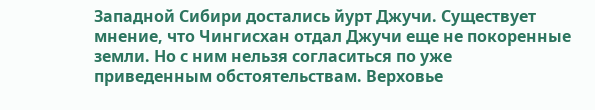Западной Сибири достались йурт Джучи. Существует мнение, что Чингисхан отдал Джучи еще не покоренные земли. Но с ним нельзя согласиться по уже приведенным обстоятельствам. Верховье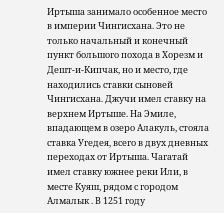Иртыша занимало особенное место в империи Чингисхана. Это не только начальный и конечный пункт большого похода в Хорезм и Дешт-и-Кипчак, но и место, где находились ставки сыновей Чингисхана. Джучи имел ставку на верхнем Иртыше. На Эмиле, впадающем в озеро Алакуль, стояла ставка Угедея, всего в двух дневных переходах от Иртыша. Чагатай имел ставку южнее реки Или, в месте Куяш, рядом с городом Алмалык . В 1251 году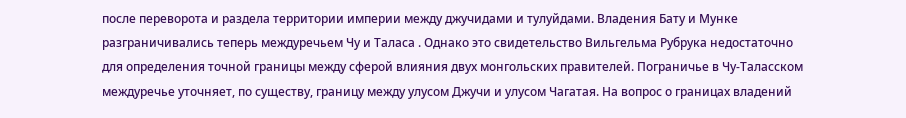после переворота и раздела территории империи между джучидами и тулуйдами. Владения Бату и Мунке разграничивались теперь междуречьем Чу и Таласа . Однако это свидетельство Вильгельма Рубрука недостаточно для определения точной границы между сферой влияния двух монгольских правителей. Пограничье в Чу-Таласском междуречье уточняет, по существу, границу между улусом Джучи и улусом Чагатая. На вопрос о границах владений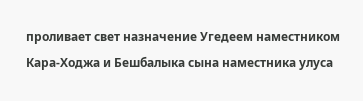проливает свет назначение Угедеем наместником Кара-Ходжа и Бешбалыка сына наместника улуса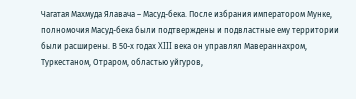Чагатая Махмуда Ялавача – Масуд-бека. После избрания императором Мунке, полномочия Масуд-бека были подтверждены и подвластные ему территории были расширены. В 50-х годах XIII века он управлял Мавераннахром, Туркестаном, Отраром, областью уйгуров,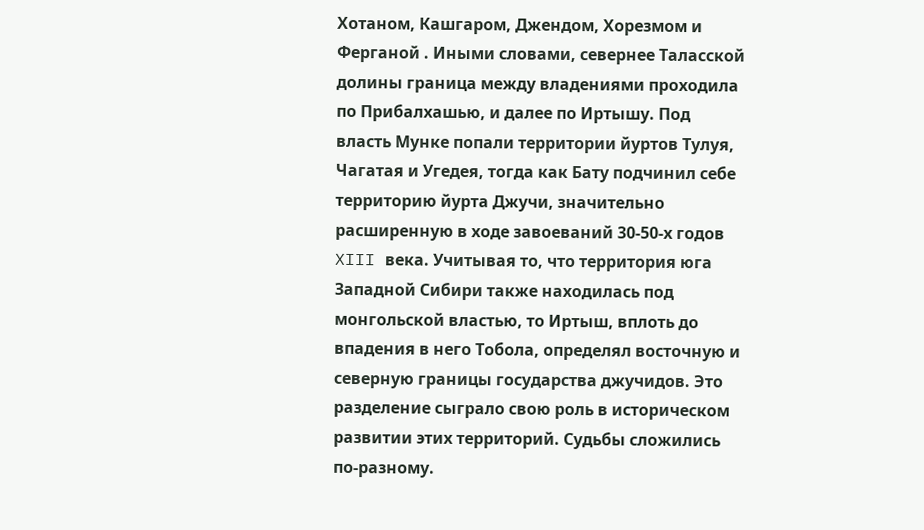Хотаном, Кашгаром, Джендом, Хорезмом и Ферганой . Иными словами, севернее Таласской долины граница между владениями проходила по Прибалхашью, и далее по Иртышу. Под власть Мунке попали территории йуртов Тулуя, Чагатая и Угедея, тогда как Бату подчинил себе территорию йурта Джучи, значительно расширенную в ходе завоеваний 30-50-х годов XIII века. Учитывая то, что территория юга Западной Сибири также находилась под монгольской властью, то Иртыш, вплоть до впадения в него Тобола, определял восточную и северную границы государства джучидов. Это разделение сыграло свою роль в историческом развитии этих территорий. Судьбы сложились по-разному.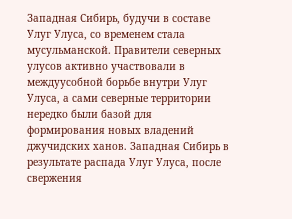Западная Сибирь, будучи в составе Улуг Улуса, со временем стала мусульманской. Правители северных улусов активно участвовали в междуусобной борьбе внутри Улуг Улуса, а сами северные территории нередко были базой для формирования новых владений джучидских ханов. Западная Сибирь в результате распада Улуг Улуса, после свержения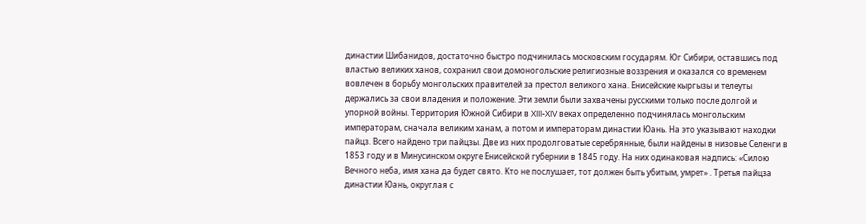династии Шибанидов, достаточно быстро подчинилась московским государям. Юг Сибири, оставшись под властью великих ханов, сохранил свои домоногольские религиозные воззрения и оказался со временем вовлечен в борьбу монгольских правителей за престол великого хана. Енисейские кыргызы и телеуты держались за свои владения и положение. Эти земли были захвачены русскими только после долгой и упорной войны. Территория Южной Сибири в XIII-XIV веках определенно подчинялась монгольским императорам, сначала великим ханам, а потом и императорам династии Юань. На это указывают находки пайцз. Всего найдено три пайцзы. Две из них продолговатые серебрянные, были найдены в низовье Селенги в 1853 году и в Минусинском округе Енисейской губернии в 1845 году. На них одинаковая надпись: «Силою Вечного неба, имя хана да будет свято. Kтo не послушает, тoт должен быть yбитым, умрет» . Третья пайцза династии Юань, округлая с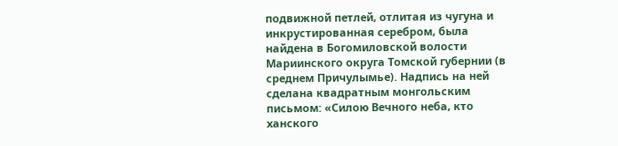подвижной петлей, отлитая из чугуна и инкрустированная серебром, была найдена в Богомиловской волости Мариинского округа Томской губернии (в среднем Причулымье). Надпись на ней сделана квадратным монгольским письмом: «Силою Вечного неба, кто ханского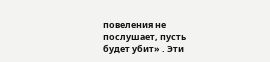повеления не послушает, пусть будет убит» . Эти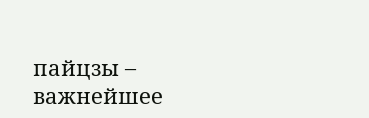пайцзы – важнейшее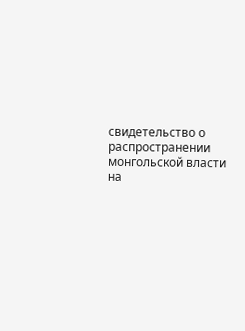свидетельство о распространении монгольской власти на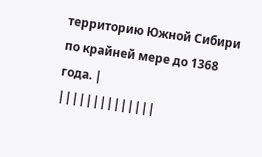территорию Южной Сибири по крайней мере до 1368 года. |
||||||||||||||